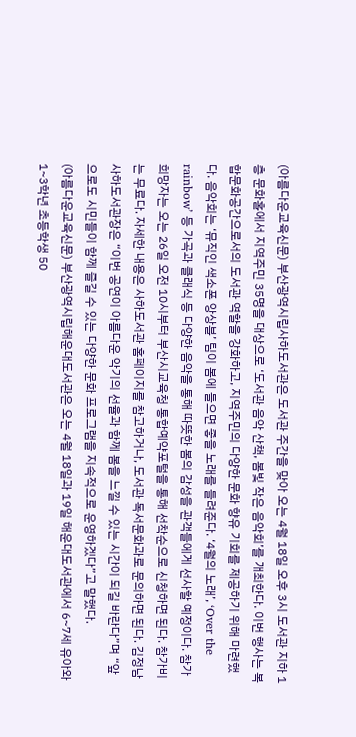(아름다운교육신문) 부산광역시립사하도서관은 도서관 주간을 맞아 오는 4월 18일 오후 3시 도서관 지하 1층 문화홀에서 지역주민 35명을 대상으로 ‘도서관 음악 산책, 봄빛 작은 음악회’를 개최한다. 이번 행사는 복합문화공간으로서의 도서관 역할을 강화하고, 지역주민의 다양한 문화 향유 기회를 제공하기 위해 마련했다. 음악회는 ‘뮤직인 색소폰 앙상블’ 팀이 봄에 들으면 좋을 노래를 들려준다. ‘4월의 노래’, ‘Over the rainbow’ 등 가곡과 클래식 등 다양한 음악을 통해 따뜻한 봄의 감성을 관객들에게 선사할 예정이다. 참가 희망자는 오는 26일 오전 10시부터 부산시교육청 통합예약포털을 통해 선착순으로 신청하면 된다. 참가비는 무료다. 자세한 내용은 사하도서관 홈페이지를 참고하거나, 도서관 독서문화과로 문의하면 된다. 김정남 사하도서관장은 “이번 공연이 아름다운 악기의 선율과 함께 봄을 느낄 수 있는 시간이 되길 바란다”며 “앞으로도 시민들이 함께 즐길 수 있는 다양한 문화 프로그램을 지속적으로 운영하겠다”고 말했다.
(아름다운교육신문) 부산광역시립해운대도서관은 오는 4월 18일과 19일 해운대도서관에서 6~7세 유아와 1~3학년 초등학생 50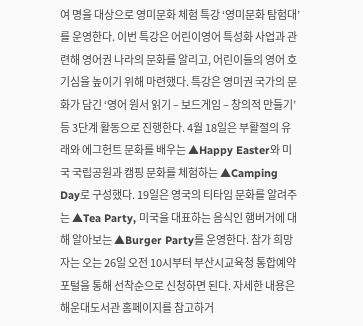여 명을 대상으로 영미문화 체험 특강 ‘영미문화 탐험대’를 운영한다. 이번 특강은 어린이영어 특성화 사업과 관련해 영어권 나라의 문화를 알리고, 어린이들의 영어 호기심을 높이기 위해 마련했다. 특강은 영미권 국가의 문화가 담긴 ‘영어 원서 읽기 – 보드게임 – 창의적 만들기’등 3단계 활동으로 진행한다. 4월 18일은 부활절의 유래와 에그헌트 문화를 배우는 ▲Happy Easter와 미국 국립공원과 캠핑 문화를 체험하는 ▲Camping Day로 구성했다. 19일은 영국의 티타임 문화를 알려주는 ▲Tea Party, 미국을 대표하는 음식인 햄버거에 대해 알아보는 ▲Burger Party를 운영한다. 참가 희망자는 오는 26일 오전 10시부터 부산시교육청 통합예약포털을 통해 선착순으로 신청하면 된다. 자세한 내용은 해운대도서관 홈페이지를 참고하거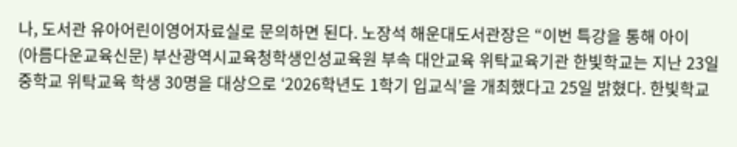나, 도서관 유아어린이영어자료실로 문의하면 된다. 노장석 해운대도서관장은 “이번 특강을 통해 아이
(아름다운교육신문) 부산광역시교육청학생인성교육원 부속 대안교육 위탁교육기관 한빛학교는 지난 23일 중학교 위탁교육 학생 30명을 대상으로 ‘2026학년도 1학기 입교식’을 개최했다고 25일 밝혔다. 한빛학교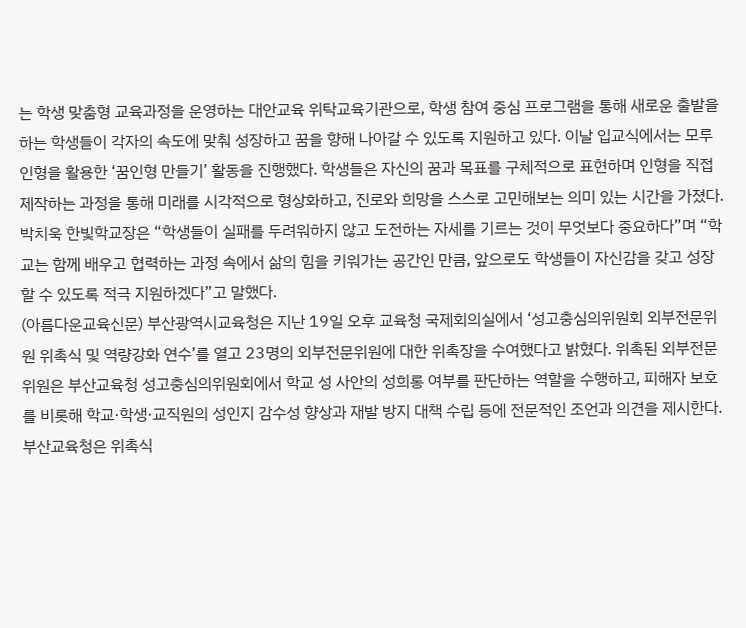는 학생 맞춤형 교육과정을 운영하는 대안교육 위탁교육기관으로, 학생 참여 중심 프로그램을 통해 새로운 출발을 하는 학생들이 각자의 속도에 맞춰 성장하고 꿈을 향해 나아갈 수 있도록 지원하고 있다. 이날 입교식에서는 모루인형을 활용한 ‘꿈인형 만들기’ 활동을 진행했다. 학생들은 자신의 꿈과 목표를 구체적으로 표현하며 인형을 직접 제작하는 과정을 통해 미래를 시각적으로 형상화하고, 진로와 희망을 스스로 고민해보는 의미 있는 시간을 가졌다. 박치욱 한빛학교장은 “학생들이 실패를 두려워하지 않고 도전하는 자세를 기르는 것이 무엇보다 중요하다”며 “학교는 함께 배우고 협력하는 과정 속에서 삶의 힘을 키워가는 공간인 만큼, 앞으로도 학생들이 자신감을 갖고 성장할 수 있도록 적극 지원하겠다”고 말했다.
(아름다운교육신문) 부산광역시교육청은 지난 19일 오후 교육청 국제회의실에서 ‘성고충심의위원회 외부전문위원 위촉식 및 역량강화 연수’를 열고 23명의 외부전문위원에 대한 위촉장을 수여했다고 밝혔다. 위촉된 외부전문위원은 부산교육청 성고충심의위원회에서 학교 성 사안의 성희롱 여부를 판단하는 역할을 수행하고, 피해자 보호를 비롯해 학교·학생·교직원의 성인지 감수성 향상과 재발 방지 대책 수립 등에 전문적인 조언과 의견을 제시한다. 부산교육청은 위촉식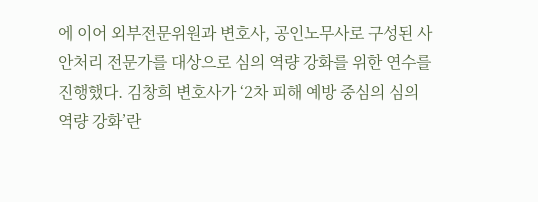에 이어 외부전문위원과 변호사, 공인노무사로 구성된 사안처리 전문가를 대상으로 심의 역량 강화를 위한 연수를 진행했다. 김창희 변호사가 ‘2차 피해 예방 중심의 심의 역량 강화’란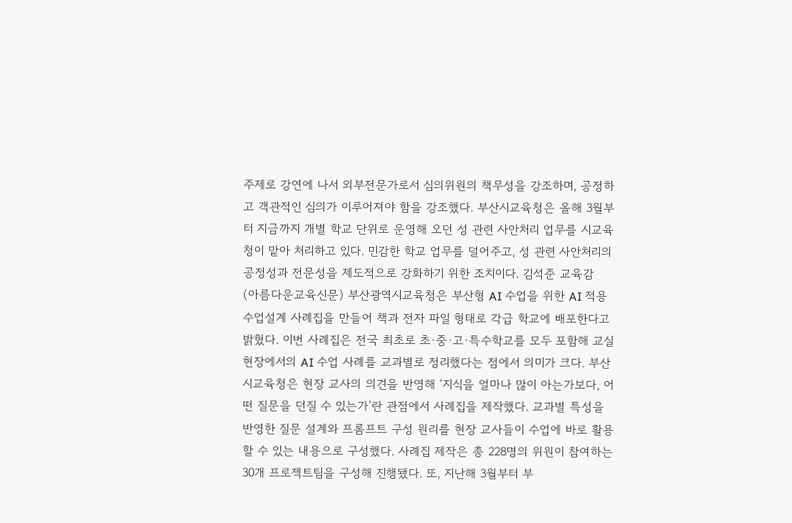주제로 강연에 나서 외부전문가로서 심의위원의 책무성을 강조하며, 공정하고 객관적인 심의가 이루어져야 함을 강조했다. 부산시교육청은 올해 3월부터 지금까지 개별 학교 단위로 운영해 오던 성 관련 사안처리 업무를 시교육청이 맡아 처리하고 있다. 민감한 학교 업무를 덜어주고, 성 관련 사안처리의 공정성과 전문성을 제도적으로 강화하기 위한 조치이다. 김석준 교육감
(아름다운교육신문) 부산광역시교육청은 부산형 AI 수업을 위한 AI 적용 수업설계 사례집을 만들어 책과 전자 파일 형태로 각급 학교에 배포한다고 밝혔다. 이번 사례집은 전국 최초로 초·중·고·특수학교를 모두 포함해 교실 현장에서의 AI 수업 사례를 교과별로 정리했다는 점에서 의미가 크다. 부산시교육청은 현장 교사의 의견을 반영해 ‘지식을 얼마나 많이 아는가보다, 어떤 질문을 던질 수 있는가’란 관점에서 사례집을 제작했다. 교과별 특성을 반영한 질문 설계와 프롬프트 구성 원리를 현장 교사들이 수업에 바로 활용할 수 있는 내용으로 구성했다. 사례집 제작은 총 228명의 위원이 참여하는 30개 프로젝트팀을 구성해 진행됐다. 또, 지난해 3월부터 부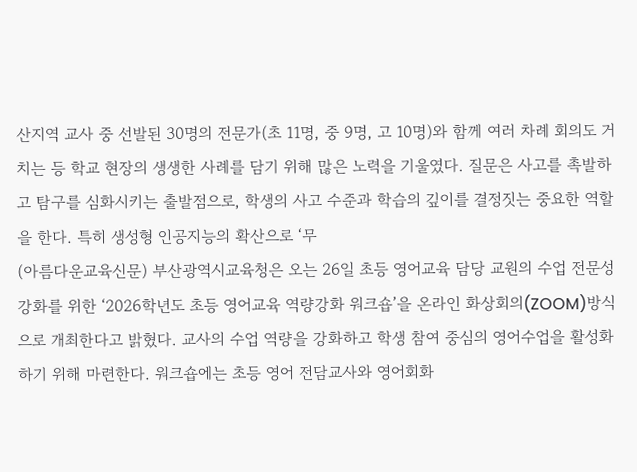산지역 교사 중 선발된 30명의 전문가(초 11명, 중 9명, 고 10명)와 함께 여러 차례 회의도 거치는 등 학교 현장의 생생한 사례를 담기 위해 많은 노력을 기울였다. 질문은 사고를 촉발하고 탐구를 심화시키는 출발점으로, 학생의 사고 수준과 학습의 깊이를 결정짓는 중요한 역할을 한다. 특히 생성형 인공지능의 확산으로 ‘무
(아름다운교육신문) 부산광역시교육청은 오는 26일 초등 영어교육 담당 교원의 수업 전문성 강화를 위한 ‘2026학년도 초등 영어교육 역량강화 워크숍’을 온라인 화상회의(ZOOM)방식으로 개최한다고 밝혔다. 교사의 수업 역량을 강화하고 학생 참여 중심의 영어수업을 활성화하기 위해 마련한다. 워크숍에는 초등 영어 전담교사와 영어회화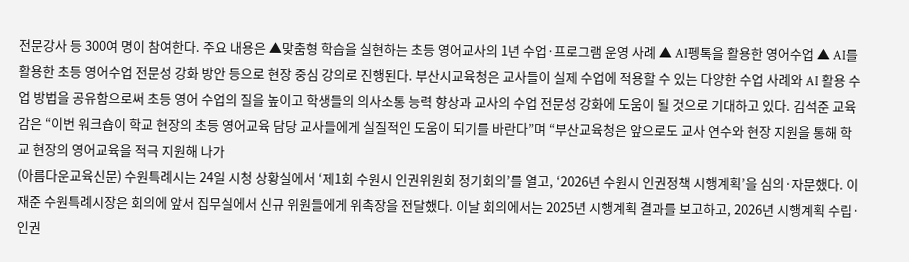전문강사 등 300여 명이 참여한다. 주요 내용은 ▲맞춤형 학습을 실현하는 초등 영어교사의 1년 수업·프로그램 운영 사례 ▲ AI펭톡을 활용한 영어수업 ▲ AI를 활용한 초등 영어수업 전문성 강화 방안 등으로 현장 중심 강의로 진행된다. 부산시교육청은 교사들이 실제 수업에 적용할 수 있는 다양한 수업 사례와 AI 활용 수업 방법을 공유함으로써 초등 영어 수업의 질을 높이고 학생들의 의사소통 능력 향상과 교사의 수업 전문성 강화에 도움이 될 것으로 기대하고 있다. 김석준 교육감은 “이번 워크숍이 학교 현장의 초등 영어교육 담당 교사들에게 실질적인 도움이 되기를 바란다”며 “부산교육청은 앞으로도 교사 연수와 현장 지원을 통해 학교 현장의 영어교육을 적극 지원해 나가
(아름다운교육신문) 수원특례시는 24일 시청 상황실에서 ‘제1회 수원시 인권위원회 정기회의’를 열고, ‘2026년 수원시 인권정책 시행계획’을 심의·자문했다. 이재준 수원특례시장은 회의에 앞서 집무실에서 신규 위원들에게 위촉장을 전달했다. 이날 회의에서는 2025년 시행계획 결과를 보고하고, 2026년 시행계획 수립·인권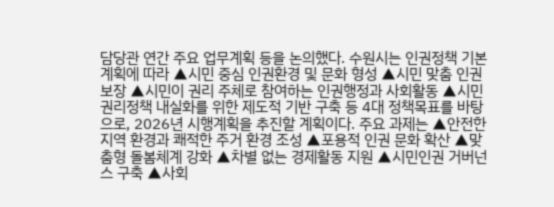담당관 연간 주요 업무계획 등을 논의했다. 수원시는 인권정책 기본계획에 따라 ▲시민 중심 인권환경 및 문화 형성 ▲시민 맞춤 인권 보장 ▲시민이 권리 주체로 참여하는 인권행정과 사회활동 ▲시민 권리정책 내실화를 위한 제도적 기반 구축 등 4대 정책목표를 바탕으로, 2026년 시행계획을 추진할 계획이다. 주요 과제는 ▲안전한 지역 환경과 쾌적한 주거 환경 조성 ▲포용적 인권 문화 확산 ▲맞춤형 돌봄체계 강화 ▲차별 없는 경제활동 지원 ▲시민인권 거버넌스 구축 ▲사회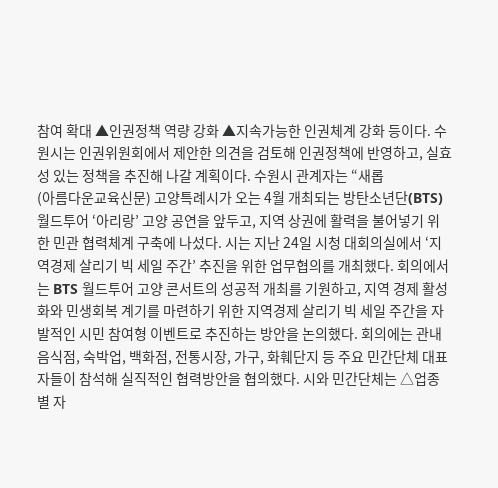참여 확대 ▲인권정책 역량 강화 ▲지속가능한 인권체계 강화 등이다. 수원시는 인권위원회에서 제안한 의견을 검토해 인권정책에 반영하고, 실효성 있는 정책을 추진해 나갈 계획이다. 수원시 관계자는 “새롭
(아름다운교육신문) 고양특례시가 오는 4월 개최되는 방탄소년단(BTS) 월드투어 ‘아리랑’ 고양 공연을 앞두고, 지역 상권에 활력을 불어넣기 위한 민관 협력체계 구축에 나섰다. 시는 지난 24일 시청 대회의실에서 ‘지역경제 살리기 빅 세일 주간’ 추진을 위한 업무협의를 개최했다. 회의에서는 BTS 월드투어 고양 콘서트의 성공적 개최를 기원하고, 지역 경제 활성화와 민생회복 계기를 마련하기 위한 지역경제 살리기 빅 세일 주간을 자발적인 시민 참여형 이벤트로 추진하는 방안을 논의했다. 회의에는 관내 음식점, 숙박업, 백화점, 전통시장, 가구, 화훼단지 등 주요 민간단체 대표자들이 참석해 실직적인 협력방안을 협의했다. 시와 민간단체는 △업종별 자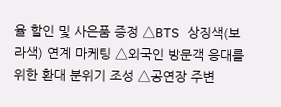율 할인 및 사은품 증정 △BTS 상징색(보라색) 연계 마케팅 △외국인 방문객 응대를 위한 환대 분위기 조성 △공연장 주변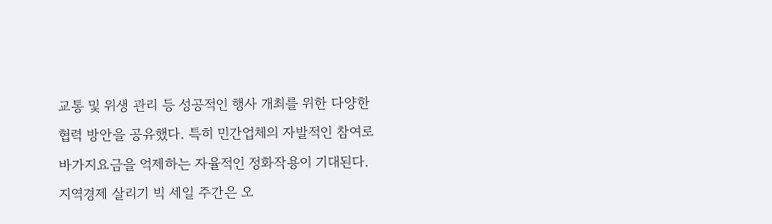교통 및 위생 관리 등 성공적인 행사 개최를 위한 다양한 협력 방안을 공유했다. 특히 민간업체의 자발적인 참여로 바가지요금을 억제하는 자율적인 정화작용이 기대된다. 지역경제 살리기 빅 세일 주간은 오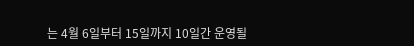는 4월 6일부터 15일까지 10일간 운영될